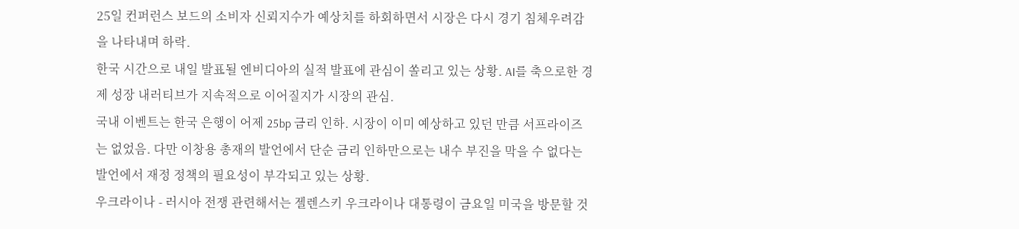25일 컨퍼런스 보드의 소비자 신뢰지수가 예상치를 하회하면서 시장은 다시 경기 침체우려감을 나타내며 하락.
한국 시간으로 내일 발표될 엔비디아의 실적 발표에 관심이 쏠리고 있는 상황. AI를 축으로한 경제 성장 내러티브가 지속적으로 이어질지가 시장의 관심.
국내 이벤트는 한국 은행이 어제 25bp 금리 인하. 시장이 이미 예상하고 있던 만큼 서프라이즈는 없었음. 다만 이창용 총재의 발언에서 단순 금리 인하만으로는 내수 부진을 막을 수 없다는 발언에서 재정 정책의 필요성이 부각되고 있는 상황.
우크라이나 - 러시아 전쟁 관련해서는 젤렌스키 우크라이나 대통령이 금요일 미국을 방문할 것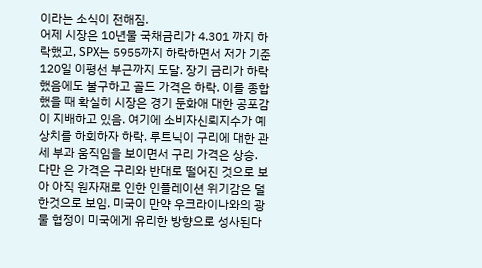이라는 소식이 전해짐.
어제 시장은 10년물 국채금리가 4.301 까지 하락했고, SPX는 5955까지 하락하면서 저가 기준 120일 이평선 부근까지 도달. 장기 금리가 하락했음에도 불구하고 골드 가격은 하락. 이를 종합했을 때 확실히 시장은 경기 둔화애 대한 공포감이 지배하고 있음. 여기에 소비자신뢰지수가 예상치를 하회하자 하락. 루트닉이 구리에 대한 관세 부과 움직임을 보이면서 구리 가격은 상승. 다만 은 가격은 구리와 반대로 떨어진 것으로 보아 아직 원자재로 인한 인플레이션 위기감은 덜한것으로 보임. 미국이 만약 우크라이나와의 광물 협정이 미국에게 유리한 방향으로 성사된다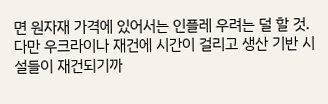면 원자재 가격에 있어서는 인플레 우려는 덜 할 것. 다만 우크라이나 재건에 시간이 걸리고 생산 기반 시설들이 재건되기까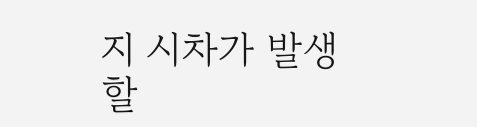지 시차가 발생할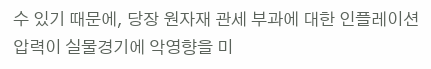수 있기 때문에, 당장 원자재 관세 부과에 대한 인플레이션 압력이 실물경기에 악영향을 미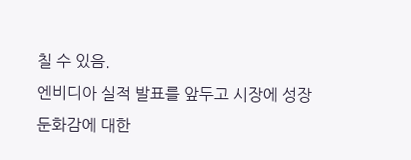칠 수 있음.
엔비디아 실적 발표를 앞두고 시장에 성장 둔화감에 대한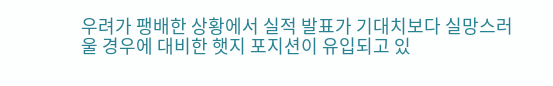우려가 팽배한 상황에서 실적 발표가 기대치보다 실망스러울 경우에 대비한 햇지 포지션이 유입되고 있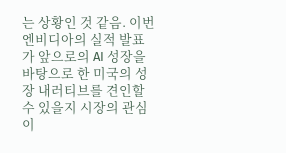는 상황인 것 같음. 이번 엔비디아의 실적 발표가 앞으로의 AI 성장을 바탕으로 한 미국의 성장 내러티브를 견인할 수 있을지 시장의 관심이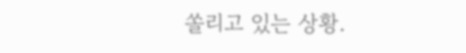쏠리고 있는 상황.